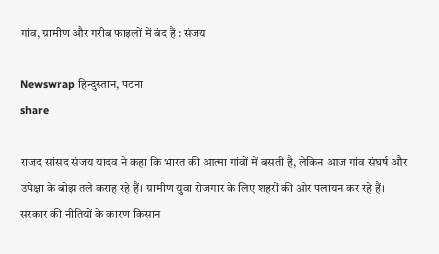गांव, ग्रामीण और गरीब फाइलों में बंद हैं : संजय

Newswrap हिन्दुस्तान, पटना
share

राजद सांसद संजय यादव ने कहा कि भारत की आत्मा गांवों में बसती है, लेकिन आज गांव संघर्ष और उपेक्षा के बोझ तले कराह रहे हैं। ग्रामीण युवा रोजगार के लिए शहरों की ओर पलायन कर रहे हैं। सरकार की नीतियों के कारण किसान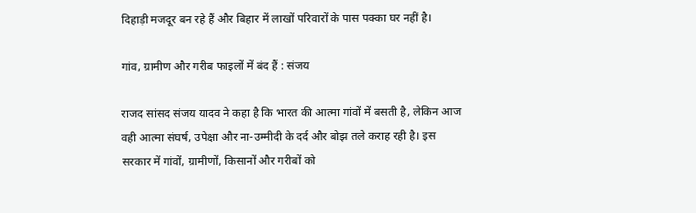दिहाड़ी मजदूर बन रहे हैं और बिहार में लाखों परिवारों के पास पक्का घर नहीं है।

गांव, ग्रामीण और गरीब फाइलों में बंद हैं : संजय

राजद सांसद संजय यादव ने कहा है कि भारत की आत्मा गांवों में बसती है, लेकिन आज वही आत्मा संघर्ष, उपेक्षा और ना-उम्मीदी के दर्द और बोझ तले कराह रही है। इस सरकार में गांवों, ग्रामीणों, किसानों और गरीबों को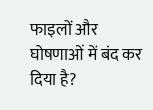फाइलों और घोषणाओं में बंद कर दिया है?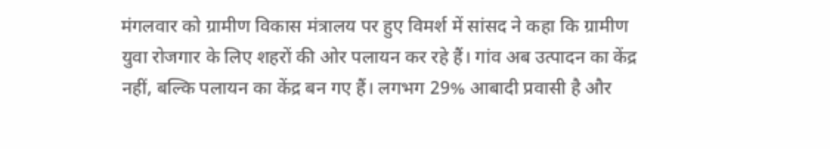मंगलवार को ग्रामीण विकास मंत्रालय पर हुए विमर्श में सांसद ने कहा कि ग्रामीण युवा रोजगार के लिए शहरों की ओर पलायन कर रहे हैं। गांव अब उत्पादन का केंद्र नहीं, बल्कि पलायन का केंद्र बन गए हैं। लगभग 29% आबादी प्रवासी है और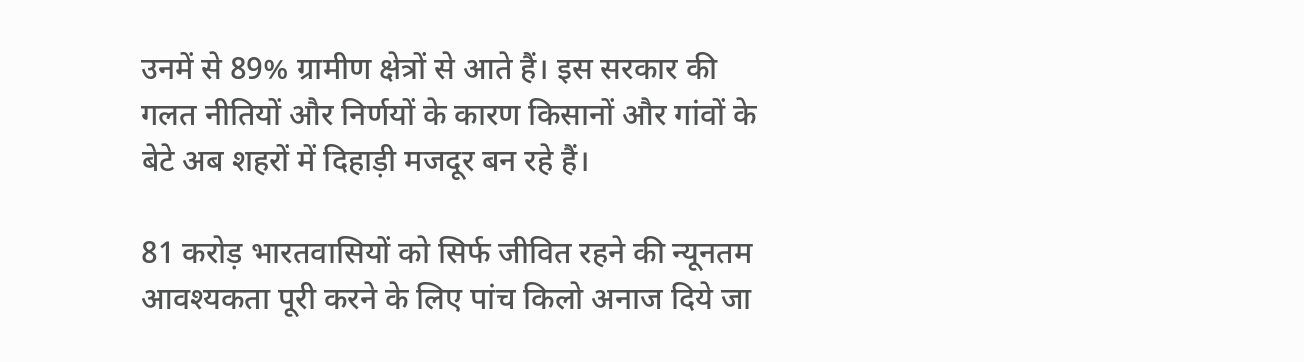उनमें से 89% ग्रामीण क्षेत्रों से आते हैं। इस सरकार की गलत नीतियों और निर्णयों के कारण किसानों और गांवों के बेटे अब शहरों में दिहाड़ी मजदूर बन रहे हैं।

81 करोड़ भारतवासियों को सिर्फ जीवित रहने की न्यूनतम आवश्यकता पूरी करने के लिए पांच किलो अनाज दिये जा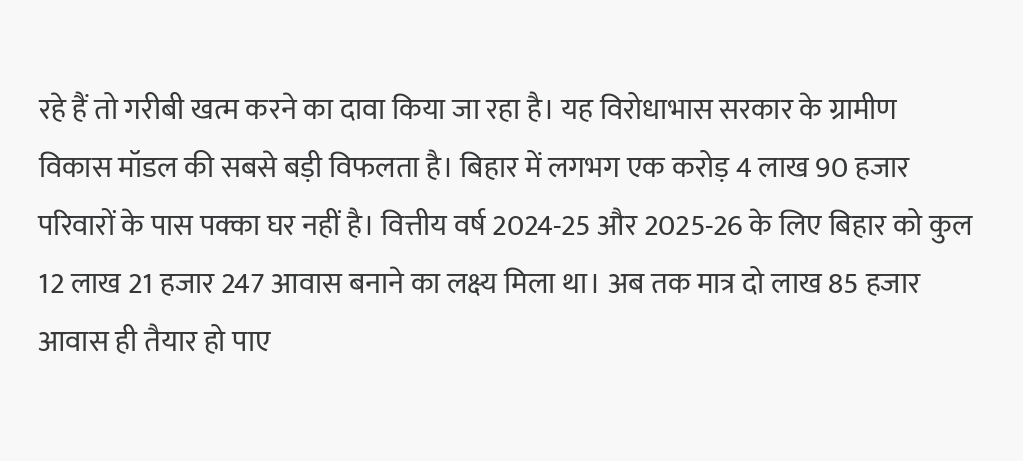रहे हैं तो गरीबी खत्म करने का दावा किया जा रहा है। यह विरोधाभास सरकार के ग्रामीण विकास मॉडल की सबसे बड़ी विफलता है। बिहार में लगभग एक करोड़ 4 लाख 90 हजार परिवारों के पास पक्का घर नहीं है। वित्तीय वर्ष 2024-25 और 2025-26 के लिए बिहार को कुल 12 लाख 21 हजार 247 आवास बनाने का लक्ष्य मिला था। अब तक मात्र दो लाख 85 हजार आवास ही तैयार हो पाए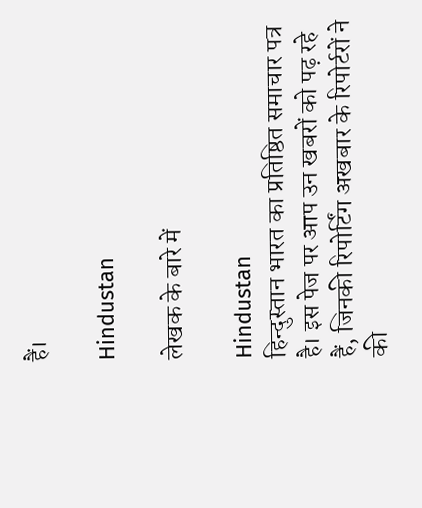हैं।

Hindustan

लेखक के बारे में

Hindustan
हिन्दुस्तान भारत का प्रतिष्ठित समाचार पत्र है। इस पेज पर आप उन खबरों को पढ़ रहे हैं, जिनकी रिपोर्टिंग अखबार के रिपोर्टरों ने की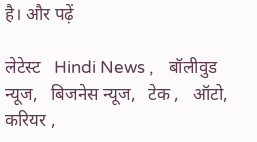है। और पढ़ें

लेटेस्ट   Hindi News ,    बॉलीवुड न्यूज,   बिजनेस न्यूज,   टेक ,   ऑटो,   करियर ,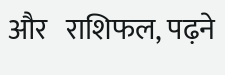और   राशिफल, पढ़ने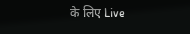के लिए Live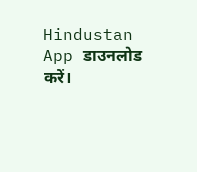Hindustan App डाउनलोड करें।